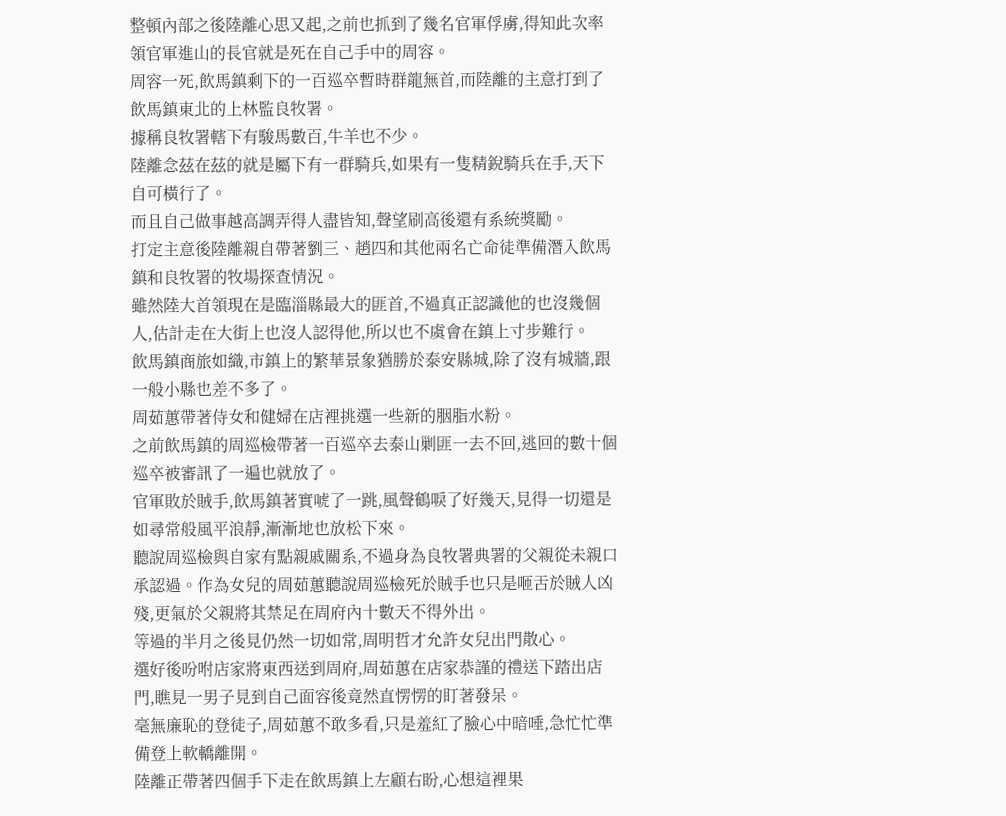整頓內部之後陸離心思又起,之前也抓到了幾名官軍俘虜,得知此次率領官軍進山的長官就是死在自己手中的周容。
周容一死,飲馬鎮剩下的一百巡卒暫時群龍無首,而陸離的主意打到了飲馬鎮東北的上林監良牧署。
據稱良牧署轄下有駿馬數百,牛羊也不少。
陸離念茲在茲的就是屬下有一群騎兵,如果有一隻精銳騎兵在手,天下自可橫行了。
而且自己做事越高調弄得人盡皆知,聲望刷高後還有系統獎勵。
打定主意後陸離親自帶著劉三、趙四和其他兩名亡命徒準備潛入飲馬鎮和良牧署的牧場探查情況。
雖然陸大首領現在是臨淄縣最大的匪首,不過真正認識他的也沒幾個人,估計走在大街上也沒人認得他,所以也不虞會在鎮上寸步難行。
飲馬鎮商旅如織,市鎮上的繁華景象猶勝於泰安縣城,除了沒有城牆,跟一般小縣也差不多了。
周茹蕙帶著侍女和健婦在店裡挑選一些新的胭脂水粉。
之前飲馬鎮的周巡檢帶著一百巡卒去泰山剿匪一去不回,逃回的數十個巡卒被審訊了一遍也就放了。
官軍敗於賊手,飲馬鎮著實唬了一跳,風聲鶴唳了好幾天,見得一切還是如尋常般風平浪靜,漸漸地也放松下來。
聽說周巡檢與自家有點親戚關系,不過身為良牧署典署的父親從未親口承認過。作為女兒的周茹蕙聽說周巡檢死於賊手也只是咂舌於賊人凶殘,更氣於父親將其禁足在周府內十數天不得外出。
等過的半月之後見仍然一切如常,周明哲才允許女兒出門散心。
選好後吩咐店家將東西送到周府,周茹蕙在店家恭謹的禮送下踏出店門,瞧見一男子見到自己面容後竟然直愣愣的盯著發呆。
毫無廉恥的登徒子,周茹蕙不敢多看,只是羞紅了臉心中暗唾,急忙忙準備登上軟轎離開。
陸離正帶著四個手下走在飲馬鎮上左顧右盼,心想這裡果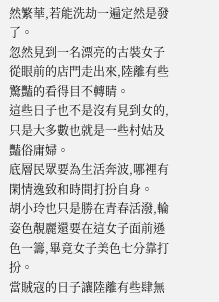然繁華,若能洗劫一遍定然是發了。
忽然見到一名漂亮的古裝女子從眼前的店門走出來,陸離有些驚豔的看得目不轉睛。
這些日子也不是沒有見到女的,只是大多數也就是一些村姑及豔俗庸婦。
底層民眾要為生活奔波,哪裡有閑情逸致和時間打扮自身。
胡小玲也只是勝在青春活潑,輪姿色靚麗還要在這女子面前遜色一籌,畢竟女子美色七分靠打扮。
當賊寇的日子讓陸離有些肆無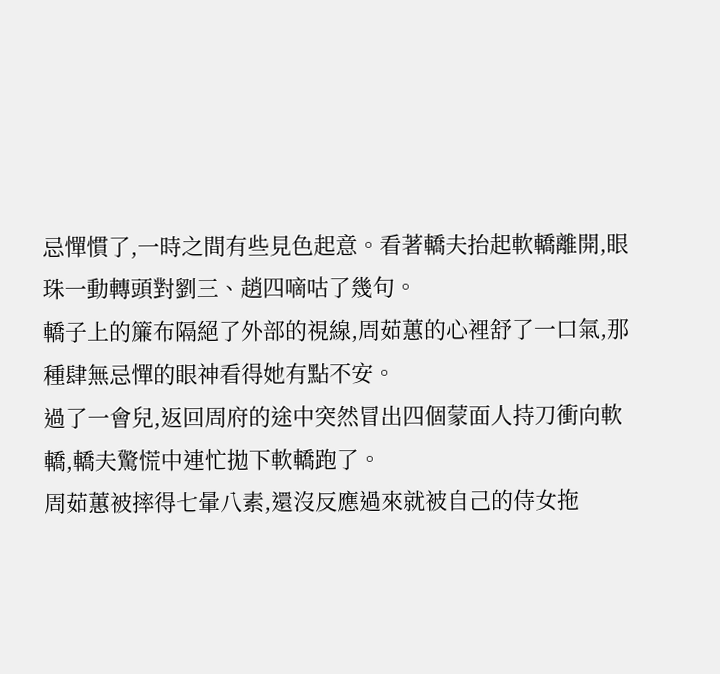忌憚慣了,一時之間有些見色起意。看著轎夫抬起軟轎離開,眼珠一動轉頭對劉三、趙四嘀咕了幾句。
轎子上的簾布隔絕了外部的視線,周茹蕙的心裡舒了一口氣,那種肆無忌憚的眼神看得她有點不安。
過了一會兒,返回周府的途中突然冒出四個蒙面人持刀衝向軟轎,轎夫驚慌中連忙拋下軟轎跑了。
周茹蕙被摔得七暈八素,還沒反應過來就被自己的侍女拖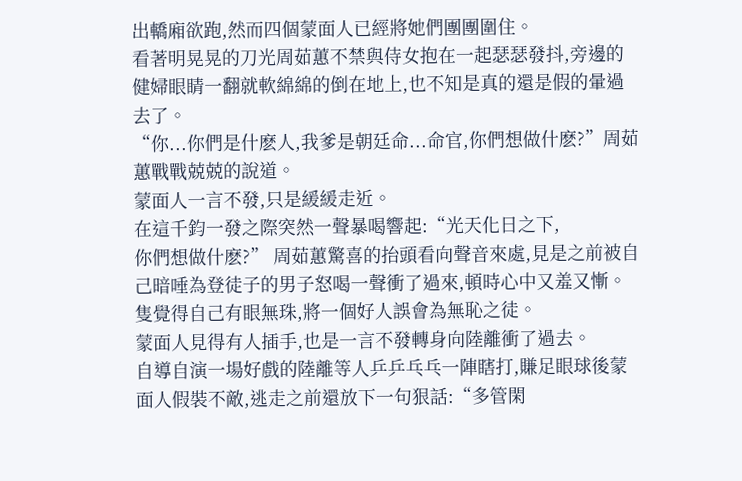出轎廂欲跑,然而四個蒙面人已經將她們團團圍住。
看著明晃晃的刀光周茹蕙不禁與侍女抱在一起瑟瑟發抖,旁邊的健婦眼睛一翻就軟綿綿的倒在地上,也不知是真的還是假的暈過去了。
“你...你們是什麽人,我爹是朝廷命...命官,你們想做什麽?”周茹蕙戰戰兢兢的說道。
蒙面人一言不發,只是緩緩走近。
在這千鈞一發之際突然一聲暴喝響起:“光天化日之下,
你們想做什麽?” 周茹蕙驚喜的抬頭看向聲音來處,見是之前被自己暗唾為登徒子的男子怒喝一聲衝了過來,頓時心中又羞又慚。
隻覺得自己有眼無珠,將一個好人誤會為無恥之徒。
蒙面人見得有人插手,也是一言不發轉身向陸離衝了過去。
自導自演一場好戲的陸離等人乒乒乓乓一陣瞎打,賺足眼球後蒙面人假裝不敵,逃走之前還放下一句狠話:“多管閑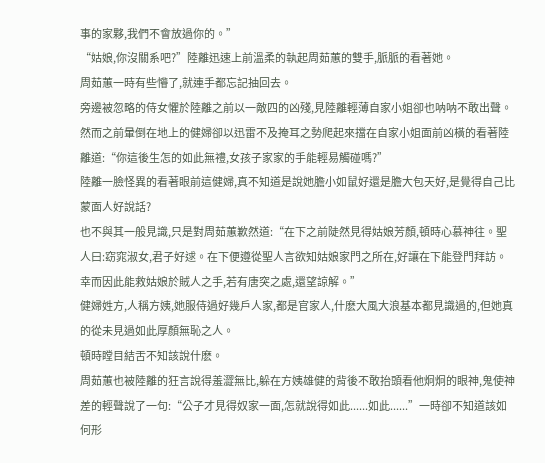事的家夥,我們不會放過你的。”
“姑娘,你沒關系吧?”陸離迅速上前溫柔的執起周茹蕙的雙手,脈脈的看著她。
周茹蕙一時有些懵了,就連手都忘記抽回去。
旁邊被忽略的侍女懼於陸離之前以一敵四的凶殘,見陸離輕薄自家小姐卻也呐呐不敢出聲。
然而之前暈倒在地上的健婦卻以迅雷不及掩耳之勢爬起來擋在自家小姐面前凶橫的看著陸離道:“你這後生怎的如此無禮,女孩子家家的手能輕易觸碰嗎?”
陸離一臉怪異的看著眼前這健婦,真不知道是說她膽小如鼠好還是膽大包天好,是覺得自己比蒙面人好說話?
也不與其一般見識,只是對周茹蕙歉然道:“在下之前陡然見得姑娘芳顏,頓時心慕神往。聖人曰:窈窕淑女,君子好逑。在下便遵從聖人言欲知姑娘家門之所在,好讓在下能登門拜訪。幸而因此能救姑娘於賊人之手,若有唐突之處,還望諒解。”
健婦姓方,人稱方姨,她服侍過好幾戶人家,都是官家人,什麽大風大浪基本都見識過的,但她真的從未見過如此厚顏無恥之人。
頓時瞠目結舌不知該說什麽。
周茹蕙也被陸離的狂言說得羞澀無比,躲在方姨雄健的背後不敢抬頭看他炯炯的眼神,鬼使神差的輕聲說了一句:“公子才見得奴家一面,怎就說得如此......如此......”一時卻不知道該如何形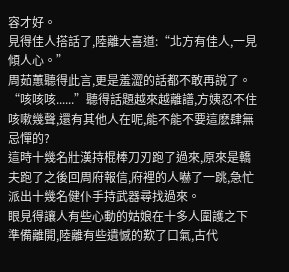容才好。
見得佳人搭話了,陸離大喜道:“北方有佳人,一見傾人心。”
周茹蕙聽得此言,更是羞澀的話都不敢再說了。
“咳咳咳......”聽得話題越來越離譜,方姨忍不住咳嗽幾聲,還有其他人在呢,能不能不要這麽肆無忌憚的?
這時十幾名壯漢持棍棒刀刃跑了過來,原來是轎夫跑了之後回周府報信,府裡的人嚇了一跳,急忙派出十幾名健仆手持武器尋找過來。
眼見得讓人有些心動的姑娘在十多人圍護之下準備離開,陸離有些遺憾的歎了口氣,古代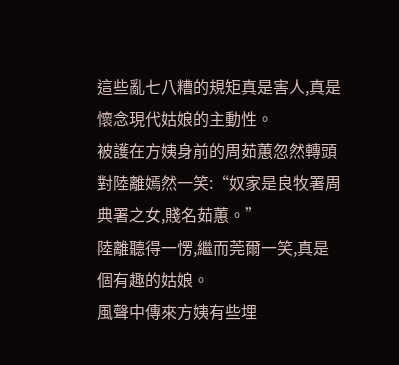這些亂七八糟的規矩真是害人,真是懷念現代姑娘的主動性。
被護在方姨身前的周茹蕙忽然轉頭對陸離嫣然一笑:“奴家是良牧署周典署之女,賤名茹蕙。”
陸離聽得一愣,繼而莞爾一笑,真是個有趣的姑娘。
風聲中傳來方姨有些埋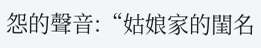怨的聲音:“姑娘家的閨名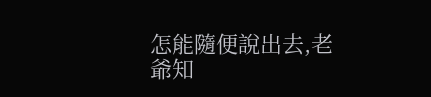怎能隨便說出去,老爺知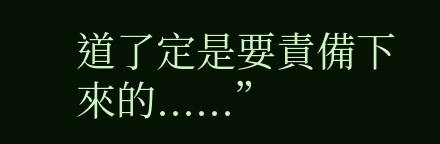道了定是要責備下來的......”